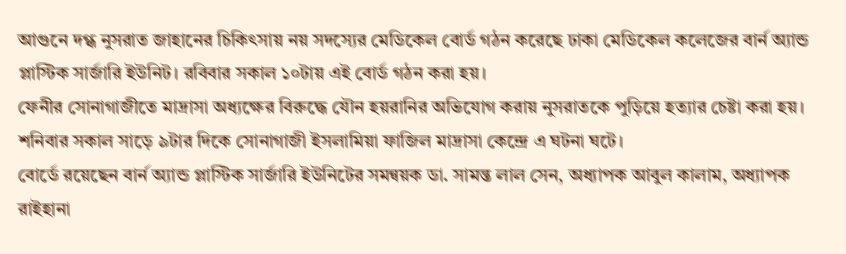আগুনে দগ্ধ নুসরাত জাহানের চিকিৎসায় নয় সদস্যের মেডিকেল বোর্ড গঠন করেছে ঢাকা মেডিকেল কলেজের বার্ন অ্যান্ড প্লাস্টিক সার্জারি ইউনিট। রবিবার সকাল ১০টায় এই বোর্ড গঠন করা হয়।
ফেনীর সোনাগাজীতে মাদ্রাসা অধ্যক্ষের বিরুদ্ধে যৌন হয়রানির অভিযোগ করায় নুসরাতকে পুড়িয়ে হত্যার চেষ্টা করা হয়। শনিবার সকাল সাড়ে ৯টার দিকে সোনাগাজী ইসলামিয়া ফাজিল মাদ্রাসা কেন্দ্রে এ ঘটনা ঘটে।
বোর্ডে রয়েছেন বার্ন অ্যান্ড প্লাস্টিক সার্জারি ইউনিটের সমন্বয়ক ডা. সামন্ত লাল সেন, অধ্যাপক আবুল কালাম, অধ্যাপক রাইহানা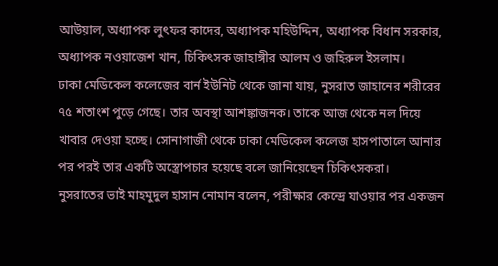আউয়াল, অধ্যাপক লুৎফর কাদের, অধ্যাপক মহিউদ্দিন, অধ্যাপক বিধান সরকার, অধ্যাপক নওয়াজেশ খান, চিকিৎসক জাহাঙ্গীর আলম ও জহিরুল ইসলাম।
ঢাকা মেডিকেল কলেজের বার্ন ইউনিট থেকে জানা যায়, নুসরাত জাহানের শরীরের ৭৫ শতাংশ পুড়ে গেছে। তার অবস্থা আশঙ্কাজনক। তাকে আজ থেকে নল দিয়ে খাবার দেওয়া হচ্ছে। সোনাগাজী থেকে ঢাকা মেডিকেল কলেজ হাসপাতালে আনার পর পরই তার একটি অস্ত্রোপচার হয়েছে বলে জানিয়েছেন চিকিৎসকরা।
নুসরাতের ভাই মাহমুদুল হাসান নোমান বলেন, পরীক্ষার কেন্দ্রে যাওয়ার পর একজন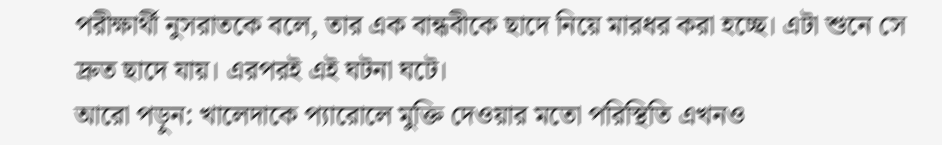পরীক্ষার্থী নুসরাতকে বলে, তার এক বান্ধবীকে ছাদে নিয়ে মারধর করা হচ্ছে। এটা শুনে সে দ্রুত ছাদে যায়। এরপরই এই ঘটনা ঘটে।
আরো পড়ুন: খালেদাকে প্যারোলে মুক্তি দেওয়ার মতো পরিস্থিতি এখনও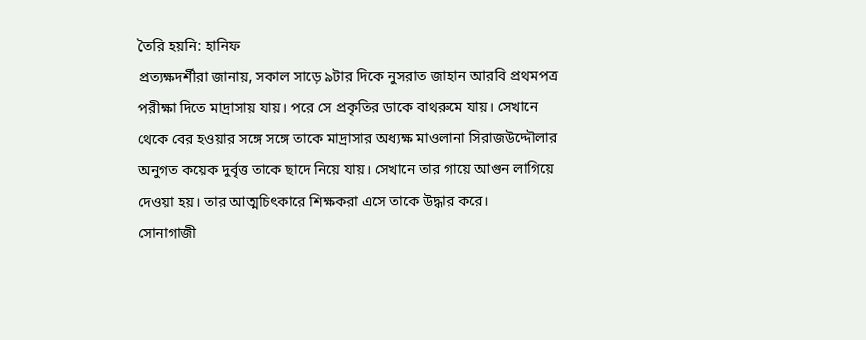তৈরি হয়নি: হানিফ
প্রত্যক্ষদর্শীরা জানায়, সকাল সাড়ে ৯টার দিকে নুসরাত জাহান আরবি প্রথমপত্র পরীক্ষা দিতে মাদ্রাসায় যায়। পরে সে প্রকৃতির ডাকে বাথরুমে যায়। সেখানে থেকে বের হওয়ার সঙ্গে সঙ্গে তাকে মাদ্রাসার অধ্যক্ষ মাওলানা সিরাজউদ্দৌলার অনুগত কয়েক দুর্বৃত্ত তাকে ছাদে নিয়ে যায়। সেখানে তার গায়ে আগুন লাগিয়ে দেওয়া হয়। তার আত্মচিৎকারে শিক্ষকরা এসে তাকে উদ্ধার করে।
সোনাগাজী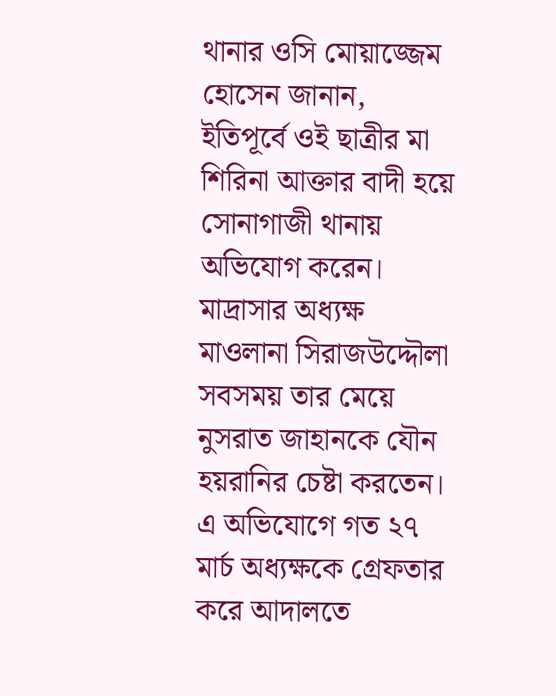থানার ওসি মোয়াজ্জেম হোসেন জানান, ইতিপূর্বে ওই ছাত্রীর মা শিরিনা আক্তার বাদী হয়ে সোনাগাজী থানায় অভিযোগ করেন। মাদ্রাসার অধ্যক্ষ মাওলানা সিরাজউদ্দৌলা সবসময় তার মেয়ে নুসরাত জাহানকে যৌন হয়রানির চেষ্টা করতেন। এ অভিযোগে গত ২৭ মার্চ অধ্যক্ষকে গ্রেফতার করে আদালতে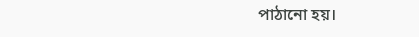পাঠানো হয়।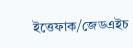ইত্তেফাক/জেডএইচ